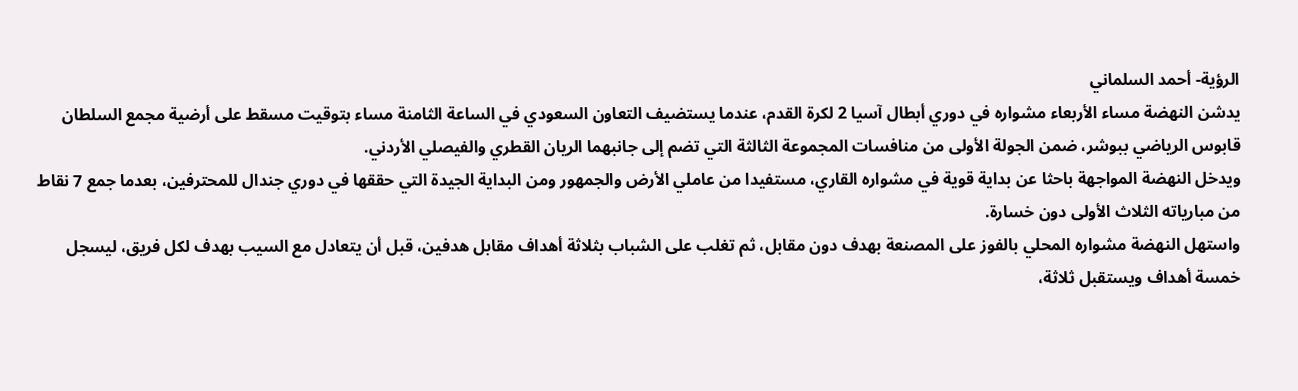الرؤية- أحمد السلماني
يدشن النهضة مساء الأربعاء مشواره في دوري أبطال آسيا 2 لكرة القدم، عندما يستضيف التعاون السعودي في الساعة الثامنة مساء بتوقيت مسقط على أرضية مجمع السلطان قابوس الرياضي ببوشر، ضمن الجولة الأولى من منافسات المجموعة الثالثة التي تضم إلى جانبهما الريان القطري والفيصلي الأردني.
ويدخل النهضة المواجهة باحثا عن بداية قوية في مشواره القاري، مستفيدا من عاملي الأرض والجمهور ومن البداية الجيدة التي حققها في دوري جندال للمحترفين، بعدما جمع 7 نقاط من مبارياته الثلاث الأولى دون خسارة.
واستهل النهضة مشواره المحلي بالفوز على المصنعة بهدف دون مقابل، ثم تغلب على الشباب بثلاثة أهداف مقابل هدفين، قبل أن يتعادل مع السيب بهدف لكل فريق، ليسجل خمسة أهداف ويستقبل ثلاثة،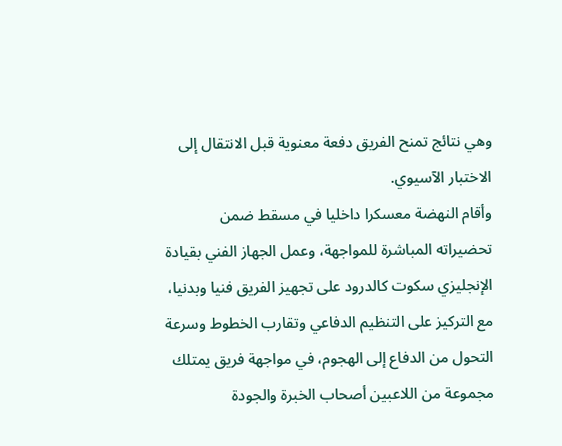وهي نتائج تمنح الفريق دفعة معنوية قبل الانتقال إلى الاختبار الآسيوي.
وأقام النهضة معسكرا داخليا في مسقط ضمن تحضيراته المباشرة للمواجهة، وعمل الجهاز الفني بقيادة الإنجليزي سكوت كالدرود على تجهيز الفريق فنيا وبدنيا، مع التركيز على التنظيم الدفاعي وتقارب الخطوط وسرعة التحول من الدفاع إلى الهجوم، في مواجهة فريق يمتلك مجموعة من اللاعبين أصحاب الخبرة والجودة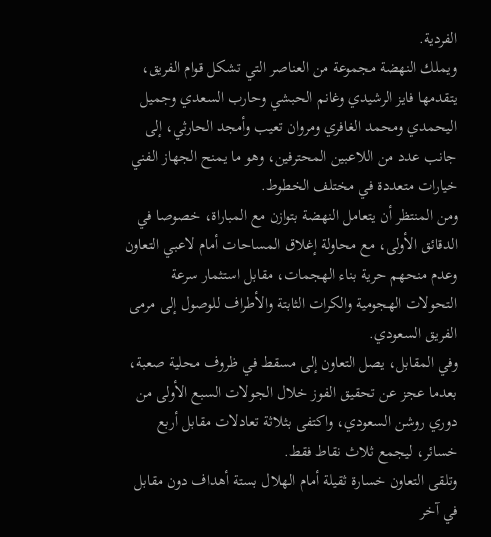الفردية.
ويملك النهضة مجموعة من العناصر التي تشكل قوام الفريق، يتقدمها فايز الرشيدي وغانم الحبشي وحارب السعدي وجميل اليحمدي ومحمد الغافري ومروان تعيب وأمجد الحارثي، إلى جانب عدد من اللاعبين المحترفين، وهو ما يمنح الجهاز الفني خيارات متعددة في مختلف الخطوط.
ومن المنتظر أن يتعامل النهضة بتوازن مع المباراة، خصوصا في الدقائق الأولى، مع محاولة إغلاق المساحات أمام لاعبي التعاون وعدم منحهم حرية بناء الهجمات، مقابل استثمار سرعة التحولات الهجومية والكرات الثابتة والأطراف للوصول إلى مرمى الفريق السعودي.
وفي المقابل، يصل التعاون إلى مسقط في ظروف محلية صعبة، بعدما عجز عن تحقيق الفوز خلال الجولات السبع الأولى من دوري روشن السعودي، واكتفى بثلاثة تعادلات مقابل أربع خسائر، ليجمع ثلاث نقاط فقط.
وتلقى التعاون خسارة ثقيلة أمام الهلال بستة أهداف دون مقابل في آخر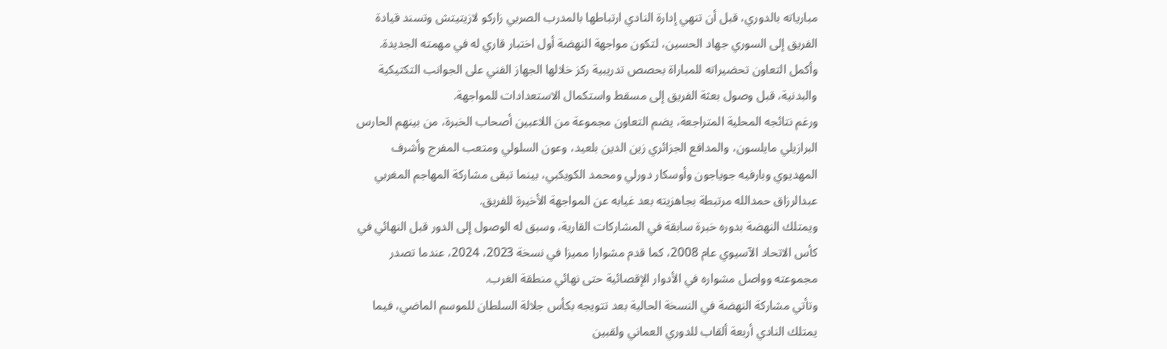مبارياته بالدوري، قبل أن تنهي إدارة النادي ارتباطها بالمدرب الصربي زاركو لازيتيتش وتسند قيادة الفريق إلى السوري جهاد الحسين، لتكون مواجهة النهضة أول اختبار قاري له في مهمته الجديدة.
وأكمل التعاون تحضيراته للمباراة بحصص تدريبية ركز خلالها الجهاز الفني على الجوانب التكتيكية والبدنية، قبل وصول بعثة الفريق إلى مسقط واستكمال الاستعدادات للمواجهة.
ورغم نتائجه المحلية المتراجعة، يضم التعاون مجموعة من اللاعبين أصحاب الخبرة، من بينهم الحارس البرازيلي مايلسون، والمدافع الجزائري زين الدين بلعيد، وعون السلولي ومتعب المفرج وأشرف المهديوي وبارفيه جوياجون وأوسكار دورلي ومحمد الكويكبي، بينما تبقى مشاركة المهاجم المغربي عبدالرزاق حمدالله مرتبطة بجاهزيته بعد غيابه عن المواجهة الأخيرة للفريق.
ويمتلك النهضة بدوره خبرة سابقة في المشاركات القارية، وسبق له الوصول إلى الدور قبل النهائي في كأس الاتحاد الآسيوي عام 2008، كما قدم مشوارا مميزا في نسخة 2023، 2024، عندما تصدر مجموعته وواصل مشواره في الأدوار الإقصائية حتى نهائي منطقة الغرب.
وتأتي مشاركة النهضة في النسخة الحالية بعد تتويجه بكأس جلالة السلطان للموسم الماضي، فيما يمتلك النادي أربعة ألقاب للدوري العماني ولقبين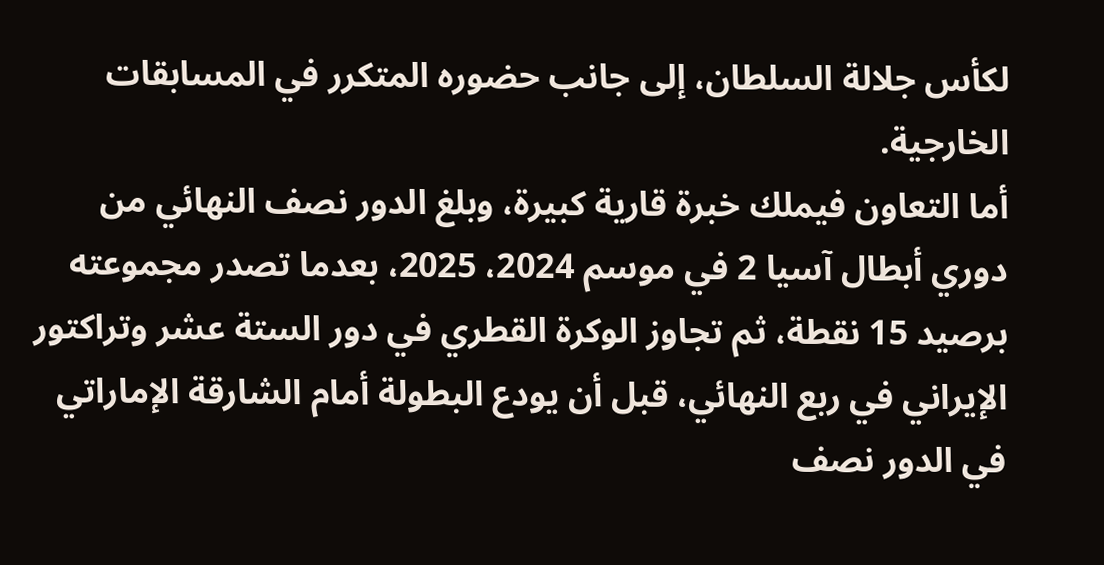لكأس جلالة السلطان، إلى جانب حضوره المتكرر في المسابقات الخارجية.
أما التعاون فيملك خبرة قارية كبيرة، وبلغ الدور نصف النهائي من دوري أبطال آسيا 2 في موسم 2024، 2025، بعدما تصدر مجموعته برصيد 15 نقطة، ثم تجاوز الوكرة القطري في دور الستة عشر وتراكتور الإيراني في ربع النهائي، قبل أن يودع البطولة أمام الشارقة الإماراتي في الدور نصف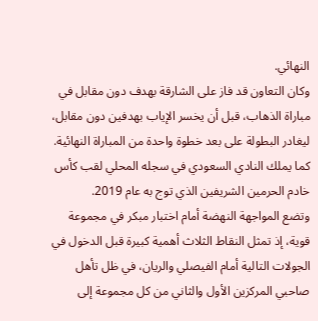النهائي.
وكان التعاون قد فاز على الشارقة بهدف دون مقابل في مباراة الذهاب، قبل أن يخسر الإياب بهدفين دون مقابل، ليغادر البطولة على بعد خطوة واحدة من المباراة النهائية. كما يملك النادي السعودي في سجله المحلي لقب كأس خادم الحرمين الشريفين الذي توج به عام 2019.
وتضع المواجهة النهضة أمام اختبار مبكر في مجموعة قوية، إذ تمثل النقاط الثلاث أهمية كبيرة قبل الدخول في الجولات التالية أمام الفيصلي والريان، في ظل تأهل صاحبي المركزين الأول والثاني من كل مجموعة إلى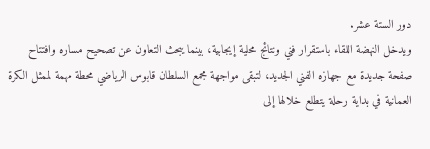دور الستة عشر.
ويدخل النهضة اللقاء باستقرار فني ونتائج محلية إيجابية، بينما يبحث التعاون عن تصحيح مساره وافتتاح صفحة جديدة مع جهازه الفني الجديد، لتبقى مواجهة مجمع السلطان قابوس الرياضي محطة مهمة لممثل الكرة العمانية في بداية رحلة يتطلع خلالها إلى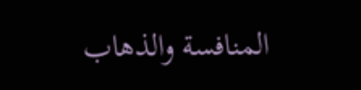المنافسة والذهاب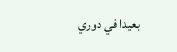بعيدا في دوري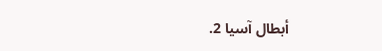أبطال آسيا 2.